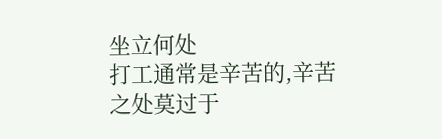坐立何处
打工通常是辛苦的,辛苦之处莫过于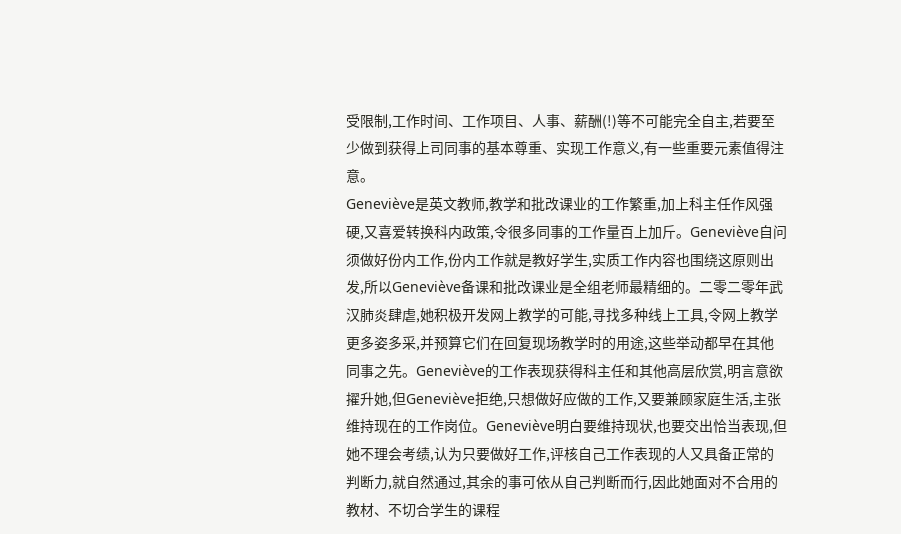受限制,工作时间、工作项目、人事、薪酬(!)等不可能完全自主,若要至少做到获得上司同事的基本尊重、实现工作意义,有一些重要元素值得注意。
Geneviève是英文教师,教学和批改课业的工作繁重,加上科主任作风强硬,又喜爱转换科内政策,令很多同事的工作量百上加斤。Geneviève自问须做好份内工作,份内工作就是教好学生,实质工作内容也围绕这原则出发,所以Geneviève备课和批改课业是全组老师最精细的。二零二零年武汉肺炎肆虐,她积极开发网上教学的可能,寻找多种线上工具,令网上教学更多姿多采,并预算它们在回复现场教学时的用途,这些举动都早在其他同事之先。Geneviève的工作表现获得科主任和其他高层欣赏,明言意欲擢升她,但Geneviève拒绝,只想做好应做的工作,又要兼顾家庭生活,主张维持现在的工作岗位。Geneviève明白要维持现状,也要交出恰当表现,但她不理会考绩,认为只要做好工作,评核自己工作表现的人又具备正常的判断力,就自然通过,其余的事可依从自己判断而行,因此她面对不合用的教材、不切合学生的课程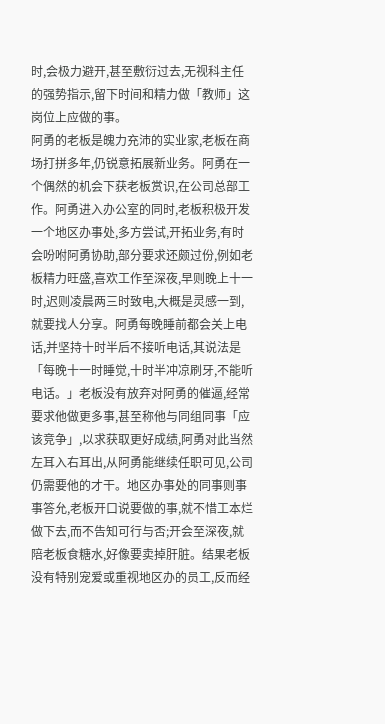时,会极力避开,甚至敷衍过去,无视科主任的强势指示,留下时间和精力做「教师」这岗位上应做的事。
阿勇的老板是魄力充沛的实业家,老板在商场打拼多年,仍锐意拓展新业务。阿勇在一个偶然的机会下获老板赏识,在公司总部工作。阿勇进入办公室的同时,老板积极开发一个地区办事处,多方尝试,开拓业务,有时会吩咐阿勇协助,部分要求还颇过份,例如老板精力旺盛,喜欢工作至深夜,早则晚上十一时,迟则凌晨两三时致电,大概是灵感一到,就要找人分享。阿勇每晚睡前都会关上电话,并坚持十时半后不接听电话,其说法是「每晚十一时睡觉,十时半冲凉刷牙,不能听电话。」老板没有放弃对阿勇的催逼,经常要求他做更多事,甚至称他与同组同事「应该竞争」,以求获取更好成绩,阿勇对此当然左耳入右耳出,从阿勇能继续任职可见,公司仍需要他的才干。地区办事处的同事则事事答允,老板开口说要做的事,就不惜工本烂做下去,而不告知可行与否;开会至深夜,就陪老板食糖水,好像要卖掉肝脏。结果老板没有特别宠爱或重视地区办的员工,反而经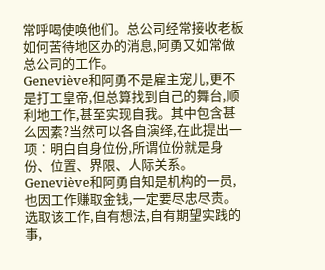常呼喝使唤他们。总公司经常接收老板如何苦待地区办的消息,阿勇又如常做总公司的工作。
Geneviève和阿勇不是雇主宠儿,更不是打工皇帝,但总算找到自己的舞台,顺利地工作,甚至实现自我。其中包含甚么因素?当然可以各自演绎,在此提出一项︰明白自身位份,所谓位份就是身份、位置、界限、人际关系。Geneviève和阿勇自知是机构的一员,也因工作赚取金钱,一定要尽忠尽责。选取该工作,自有想法,自有期望实践的事,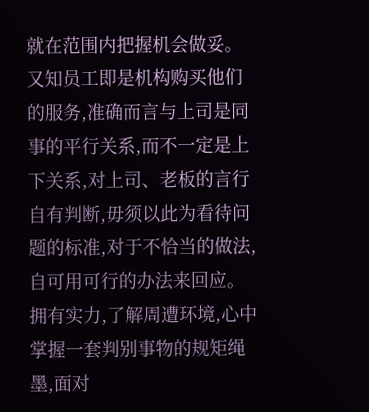就在范围内把握机会做妥。又知员工即是机构购买他们的服务,准确而言与上司是同事的平行关系,而不一定是上下关系,对上司、老板的言行自有判断,毋须以此为看待问题的标准,对于不恰当的做法,自可用可行的办法来回应。拥有实力,了解周遭环境,心中掌握一套判别事物的规矩绳墨,面对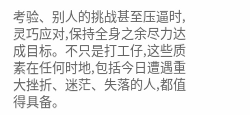考验、别人的挑战甚至压逼时,灵巧应对,保持全身之余尽力达成目标。不只是打工仔,这些质素在任何时地,包括今日遭遇重大挫折、迷茫、失落的人,都值得具备。